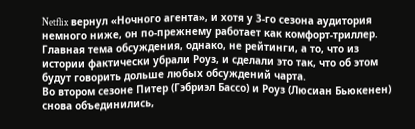Netflix вернул «Ночного агента», и хотя у 3-го сезона аудитория немного ниже, он по‑прежнему работает как комфорт‑триллер. Главная тема обсуждения, однако, не рейтинги, а то, что из истории фактически убрали Роуз, и сделали это так, что об этом будут говорить дольше любых обсуждений чарта.
Во втором сезоне Питер (Гэбриэл Бассо) и Роуз (Люсиан Бьюкенен) снова объединились,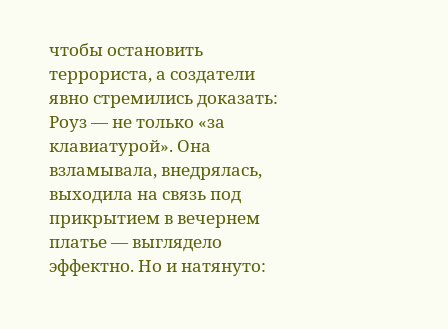чтобы остановить террориста, а создатели явно стремились доказать: Роуз — не только «за клавиатурой». Она взламывала, внедрялась, выходила на связь под прикрытием в вечернем платье — выглядело эффектно. Но и натянуто: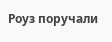Роуз поручали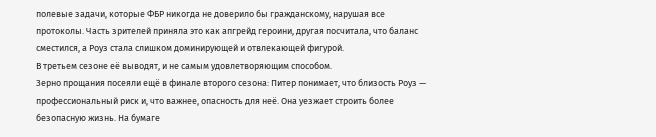полевые задачи, которые ФБР никогда не доверило бы гражданскому, нарушая все протоколы. Часть зрителей приняла это как апгрейд героини, другая посчитала, что баланс сместился, а Роуз стала слишком доминирующей и отвлекающей фигурой.
В третьем сезоне её выводят, и не самым удовлетворяющим способом.
Зерно прощания посеяли ещё в финале второго сезона: Питер понимает, что близость Роуз — профессиональный риск и, что важнее, опасность для неё. Она уезжает строить более безопасную жизнь. На бумаге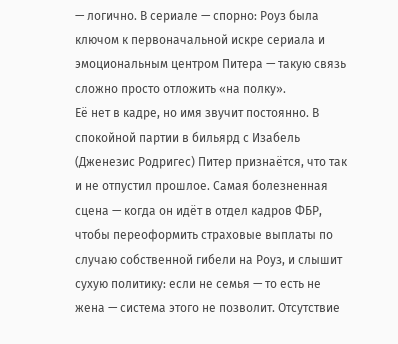— логично. В сериале — спорно: Роуз была ключом к первоначальной искре сериала и эмоциональным центром Питера — такую связь сложно просто отложить «на полку».
Её нет в кадре, но имя звучит постоянно. В спокойной партии в бильярд с Изабель (Дженезис Родригес) Питер признаётся, что так и не отпустил прошлое. Самая болезненная сцена — когда он идёт в отдел кадров ФБР, чтобы переоформить страховые выплаты по случаю собственной гибели на Роуз, и слышит сухую политику: если не семья — то есть не жена — система этого не позволит. Отсутствие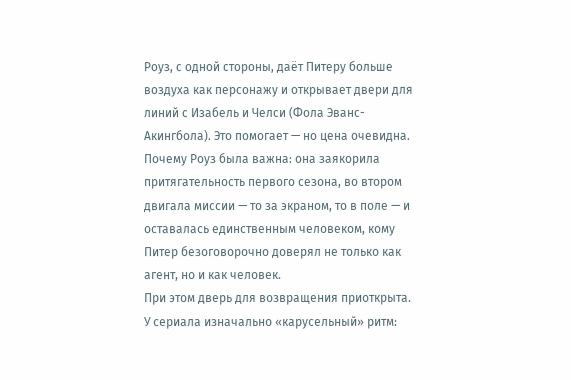Роуз, с одной стороны, даёт Питеру больше воздуха как персонажу и открывает двери для линий с Изабель и Челси (Фола Эванс-Акингбола). Это помогает — но цена очевидна.
Почему Роуз была важна: она заякорила притягательность первого сезона, во втором двигала миссии — то за экраном, то в поле — и оставалась единственным человеком, кому Питер безоговорочно доверял не только как агент, но и как человек.
При этом дверь для возвращения приоткрыта. У сериала изначально «карусельный» ритм: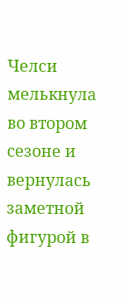Челси мелькнула во втором сезоне и вернулась заметной фигурой в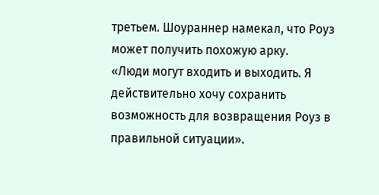третьем. Шоураннер намекал, что Роуз может получить похожую арку.
«Люди могут входить и выходить. Я действительно хочу сохранить возможность для возвращения Роуз в правильной ситуации».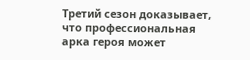Третий сезон доказывает, что профессиональная арка героя может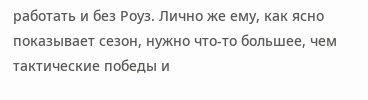работать и без Роуз. Лично же ему, как ясно показывает сезон, нужно что-то большее, чем тактические победы и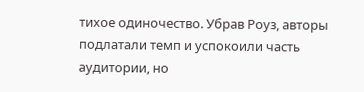тихое одиночество. Убрав Роуз, авторы подлатали темп и успокоили часть аудитории, но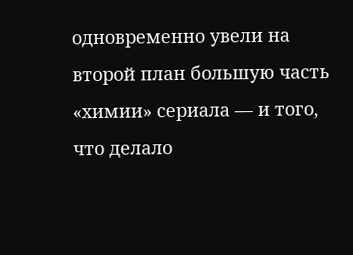одновременно увели на второй план большую часть «химии» сериала — и того, что делало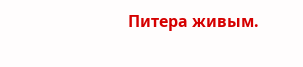Питера живым.